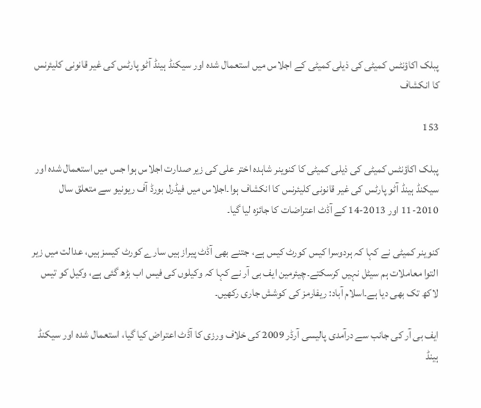پبلک اکاؤنٹس کمیٹی کی ذیلی کمیٹی کے اجلاس میں استعمال شدہ اور سیکنڈ ہینڈ آٹو پارٹس کی غیر قانونی کلیئرنس کا انکشاف

153

پبلک اکاؤنٹس کمیٹی کی ذیلی کمیٹی کا کنوینر شاہدہ اختر علی کی زیر صدارت اجلاس ہوا جس میں استعمال شدہ اور سیکنڈ ہینڈ آٹو پارٹس کی غیر قانونی کلیئرنس کا انکشاف ہوا۔اجلاس میں فیڈرل بورڈ آف ریونیو سے متعلق سال 2010-11 اور 2013-14 کے آڈٹ اعتراضات کا جائزہ لیا گیا۔

کنوینر کمیٹی نے کہا کہ ہردوسرا کیس کورٹ کیس ہے، جتنے بھی آڈٹ پیراز ہیں سارے کورٹ کیسز ہیں، عدالت میں زیر التوا معاملات ہم سیٹل نہیں کرسکتے۔چیئرمین ایف بی آر نے کہا کہ وکیلوں کی فیس اب بڑھ گئی ہے، وکیل کو تیس لاکھ تک بھی دیا ہے۔اسلام آباد: ریفارمز کی کوشش جاری رکھیں۔

ایف بی آر کی جانب سے درآمدی پالیسی آرڈر 2009 کی خلاف ورزی کا آڈٹ اعتراض کیا گیا، استعمال شدہ اور سیکنڈ ہینڈ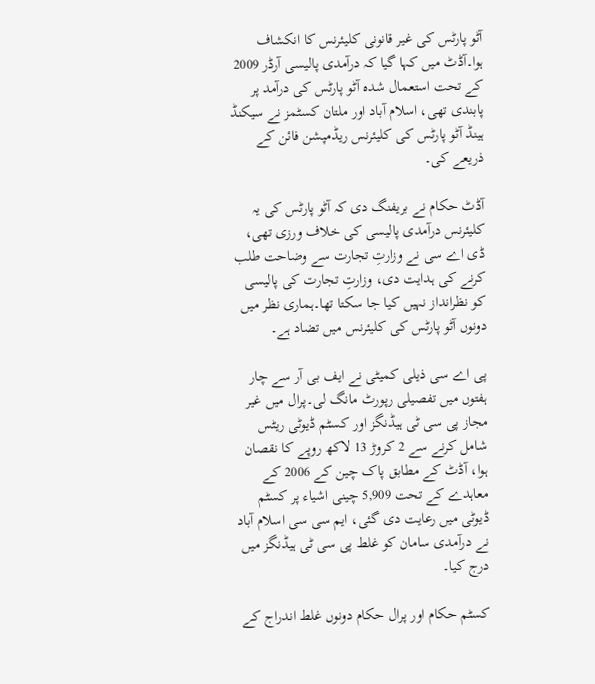آٹو پارٹس کی غیر قانونی کلیئرنس کا انکشاف ہوا۔آڈٹ میں کہا گیا کہ درآمدی پالیسی آرڈر 2009 کے تحت استعمال شدہ آٹو پارٹس کی درآمد پر پابندی تھی، اسلام آباد اور ملتان کسٹمز نے سیکنڈ ہینڈ آٹو پارٹس کی کلیئرنس ریڈمپشن فائن کے ذریعے کی۔

آڈٹ حکام نے بریفنگ دی کہ آٹو پارٹس کی یہ کلیئرنس درآمدی پالیسی کی خلاف ورزی تھی، ڈی اے سی نے وزارتِ تجارت سے وضاحت طلب کرنے کی ہدایت دی، وزارتِ تجارت کی پالیسی کو نظرانداز نہیں کیا جا سکتا تھا۔ہماری نظر میں دونوں آٹو پارٹس کی کلیئرنس میں تضاد ہے۔

پی اے سی ذیلی کمیٹی نے ایف بی آر سے چار ہفتوں میں تفصیلی رپورٹ مانگ لی۔پرال میں غیر مجاز پی سی ٹی ہیڈنگز اور کسٹم ڈیوٹی ریٹس شامل کرنے سے 2 کروڑ 13 لاکھ روپے کا نقصان ہوا، آڈٹ کے مطابق پاک چین کے 2006 کے معاہدے کے تحت 5,909 چینی اشیاء پر کسٹم ڈیوٹی میں رعایت دی گئی، ایم سی سی اسلام آباد نے درآمدی سامان کو غلط پی سی ٹی ہیڈنگز میں درج کیا۔

کسٹم حکام اور پرال حکام دونوں غلط اندراج کے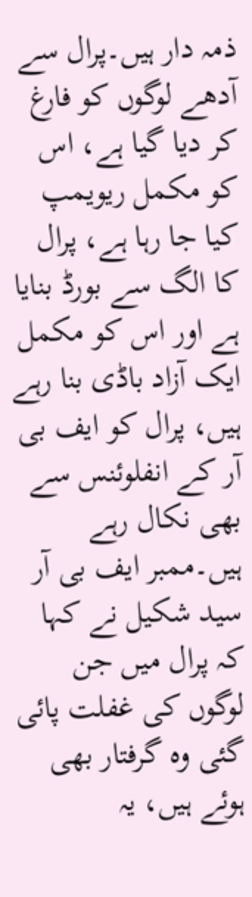ذمہ دار ہیں۔پرال سے آدھے لوگوں کو فارغ کر دیا گیا ہے، اس کو مکمل ریویمپ کیا جا رہا ہے، پرال کا الگ سے بورڈ بنایا ہے اور اس کو مکمل ایک آزاد باڈی بنا رہے ہیں، پرال کو ایف بی آر کے انفلوئنس سے بھی نکال رہے ہیں۔ممبر ایف بی آر سید شکیل نے کہا کہ پرال میں جن لوگوں کی غفلت پائی گئی وہ گرفتار بھی ہوئے ہیں، یہ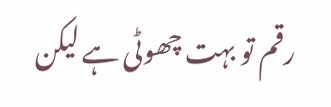رقم تو بہت چھوٹی ہے لیکن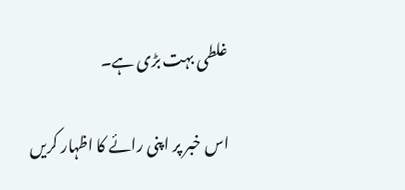غلطی بہت بڑی ہے۔

اس خبر پر اپنی رائے کا اظہار کریں